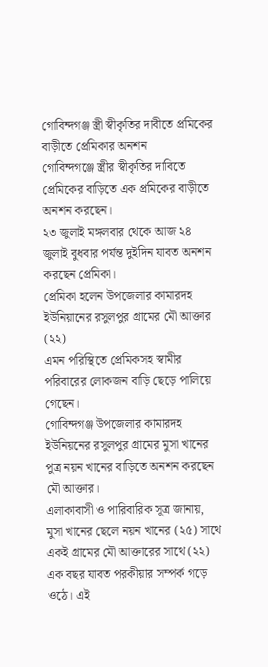গোবিন্দগঞ্জ স্ত্রী স্বীকৃতির দাবীতে প্রমিকের বাড়ীতে প্রেমিকার অনশন
গোবিন্দগঞ্জে স্ত্রীর স্বীকৃতির দাবিতে প্রেমিকের বাড়িতে এক প্রমিকের বাড়ীতে অনশন করছেন।
২৩ জুলাই মঙ্গলবার থেকে আজ ২৪ জুলাই বুধবার পর্যন্ত দুইদিন যাবত অনশন করছেন প্রেমিকা।
প্রেমিকা হলেন উপজেলার কামারদহ ইউনিয়ানের রসুলপুর গ্রামের মৌ আক্তার (২২)
এমন পরিস্থিতে প্রেমিকসহ স্বামীর পরিবারের লোকজন বাড়ি ছেড়ে পালিয়ে গেছেন।
গোবিন্দগঞ্জ উপজেলার কামারদহ ইউনিয়নের রসুলপুর গ্রামের মুসা খানের পুত্র নয়ন খানের বাড়িতে অনশন করছেন মৌ আক্তার।
এলাকাবাসী ও পারিবারিক সূত্র জানায়, মুসা খানের ছেলে নয়ন খানের (২৫) সাথে একই গ্রামের মৌ আক্তারের সাথে (২২) এক বছর যাবত পরকীয়ার সম্পর্ক গড়ে ওঠে। এই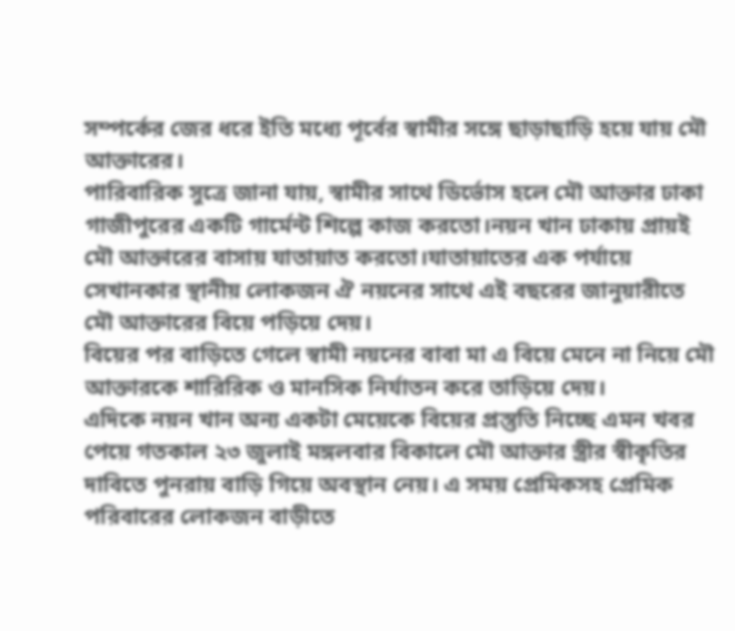সম্পর্কের জের ধরে ইতি মধ্যে পূর্বের স্বামীর সঙ্গে ছাড়াছাড়ি হয়ে যায় মৌ আক্তারের।
পারিবারিক সুত্রে জানা যায়, স্বামীর সাথে ডির্ভোস হলে মৌ আক্তার ঢাকা গাজীপুরের একটি গার্মেন্ট শিল্পে কাজ করতো।নয়ন খান ঢাকায় প্রায়ই মৌ আক্তারের বাসায় যাতায়াত করতো।যাতায়াতের এক পর্যায়ে সেখানকার স্থানীয় লোকজন ঐ নয়নের সাথে এই বছরের জানুয়ারীতে মৌ আক্তারের বিয়ে পড়িয়ে দেয়।
বিয়ের পর বাড়িতে গেলে স্বামী নয়নের বাবা মা এ বিয়ে মেনে না নিয়ে মৌ আক্তারকে শারিরিক ও মানসিক নির্যাতন করে তাড়িয়ে দেয়।
এদিকে নয়ন খান অন্য একটা মেয়েকে বিয়ের প্রস্তুতি নিচ্ছে এমন খবর পেয়ে গতকাল ২৩ জুলাই মঙ্গলবার বিকালে মৌ আক্তার স্ত্রীর স্বীকৃতির দাবিতে পুনরায় বাড়ি গিয়ে অবস্থান নেয়। এ সময় প্রেমিকসহ প্রেমিক পরিবারের লোকজন বাড়ীতে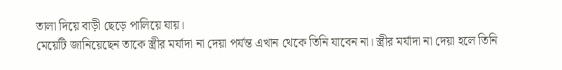তালা দিয়ে বাড়ী ছেড়ে পালিয়ে যায়।
মেয়েটি জানিয়েছেন তাকে স্ত্রীর মর্যাদা না দেয়া পর্যন্ত এখান থেকে তিনি যাবেন না। স্ত্রীর মর্যাদা না দেয়া হলে তিনি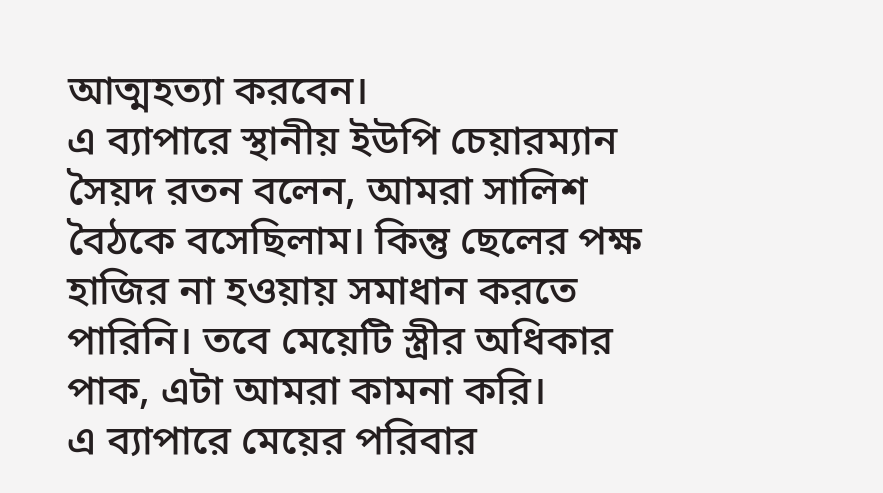আত্মহত্যা করবেন।
এ ব্যাপারে স্থানীয় ইউপি চেয়ারম্যান সৈয়দ রতন বলেন, আমরা সালিশ বৈঠকে বসেছিলাম। কিন্তু ছেলের পক্ষ হাজির না হওয়ায় সমাধান করতে পারিনি। তবে মেয়েটি স্ত্রীর অধিকার পাক, এটা আমরা কামনা করি।
এ ব্যাপারে মেয়ের পরিবার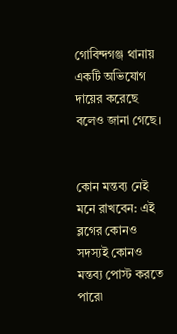গোবিন্দগঞ্জ থানায় একটি অভিযোগ দায়ের করেছে বলেও জানা গেছে।


কোন মন্তব্য নেই
মনে রাখবেন: এই ব্লগের কোনও সদস্যই কোনও মন্তব্য পোস্ট করতে পারে৷